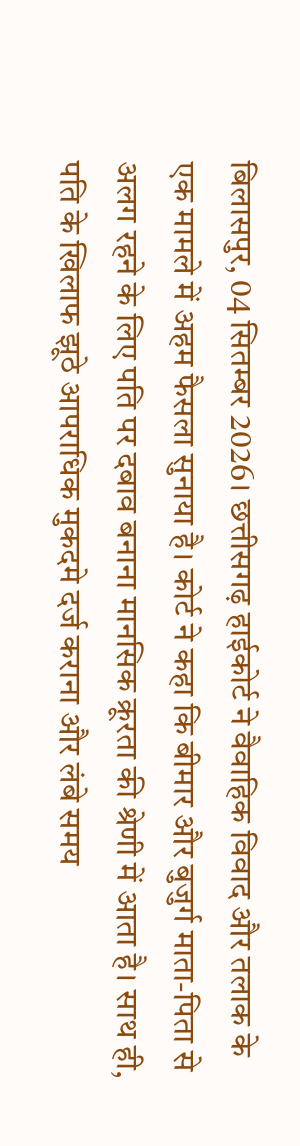बिलासपुर, 04 सितम्बर 2026। छत्तीसगढ़ हाईकोर्ट ने वैवाहिक विवाद और तलाक के एक मामले में अहम फैसला सुनाया है। कोर्ट ने कहा कि बीमार और बुजुर्ग माता-पिता से अलग रहने के लिए पति पर दबाव बनाना मानसिक क्रूरता की श्रेणी में आता है। साथ ही, पति के खिलाफ झूठे आपराधिक मुकदमे दर्ज कराना और लंबे समय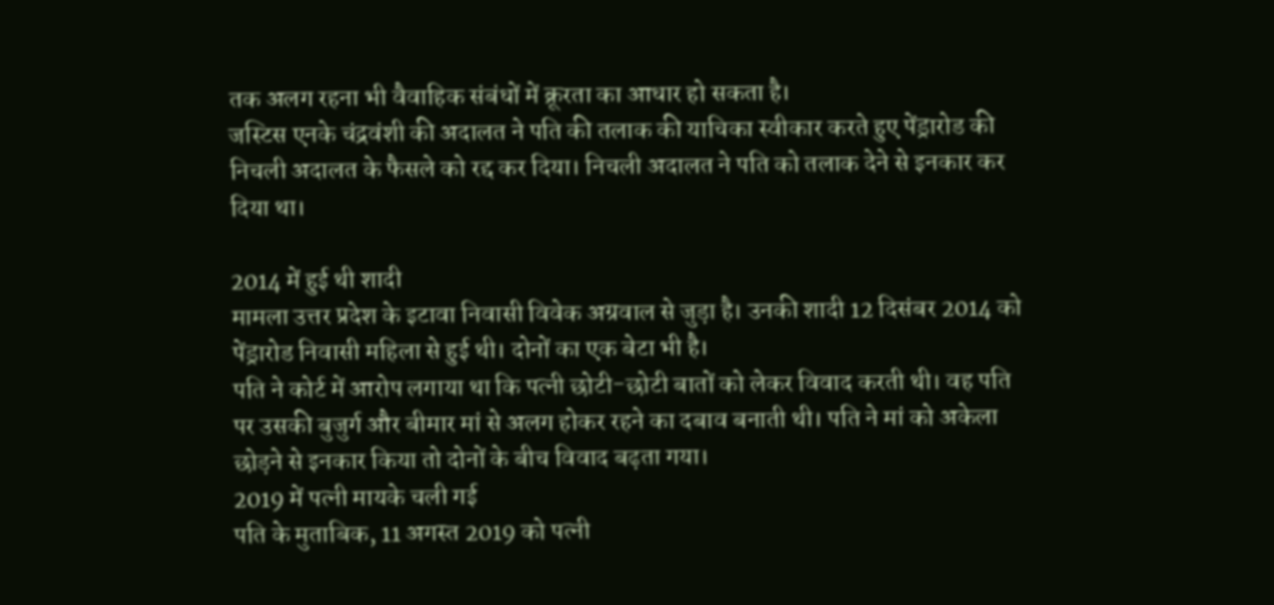तक अलग रहना भी वैवाहिक संबंधों में क्रूरता का आधार हो सकता है।
जस्टिस एनके चंद्रवंशी की अदालत ने पति की तलाक की याचिका स्वीकार करते हुए पेंड्रारोड की निचली अदालत के फैसले को रद्द कर दिया। निचली अदालत ने पति को तलाक देने से इनकार कर दिया था।

2014 में हुई थी शादी
मामला उत्तर प्रदेश के इटावा निवासी विवेक अग्रवाल से जुड़ा है। उनकी शादी 12 दिसंबर 2014 को पेंड्रारोड निवासी महिला से हुई थी। दोनों का एक बेटा भी है।
पति ने कोर्ट में आरोप लगाया था कि पत्नी छोटी-छोटी बातों को लेकर विवाद करती थी। वह पति पर उसकी बुजुर्ग और बीमार मां से अलग होकर रहने का दबाव बनाती थी। पति ने मां को अकेला छोड़ने से इनकार किया तो दोनों के बीच विवाद बढ़ता गया।
2019 में पत्नी मायके चली गई
पति के मुताबिक, 11 अगस्त 2019 को पत्नी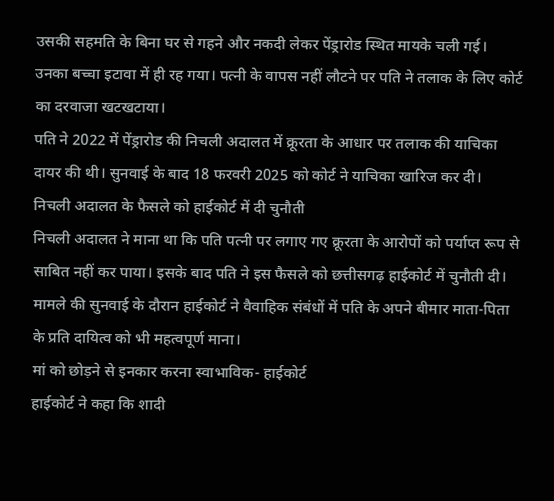उसकी सहमति के बिना घर से गहने और नकदी लेकर पेंड्रारोड स्थित मायके चली गई। उनका बच्चा इटावा में ही रह गया। पत्नी के वापस नहीं लौटने पर पति ने तलाक के लिए कोर्ट का दरवाजा खटखटाया।
पति ने 2022 में पेंड्रारोड की निचली अदालत में क्रूरता के आधार पर तलाक की याचिका दायर की थी। सुनवाई के बाद 18 फरवरी 2025 को कोर्ट ने याचिका खारिज कर दी।
निचली अदालत के फैसले को हाईकोर्ट में दी चुनौती
निचली अदालत ने माना था कि पति पत्नी पर लगाए गए क्रूरता के आरोपों को पर्याप्त रूप से साबित नहीं कर पाया। इसके बाद पति ने इस फैसले को छत्तीसगढ़ हाईकोर्ट में चुनौती दी।
मामले की सुनवाई के दौरान हाईकोर्ट ने वैवाहिक संबंधों में पति के अपने बीमार माता-पिता के प्रति दायित्व को भी महत्वपूर्ण माना।
मां को छोड़ने से इनकार करना स्वाभाविक- हाईकोर्ट
हाईकोर्ट ने कहा कि शादी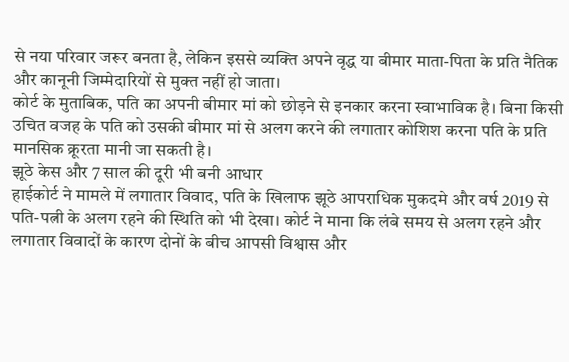से नया परिवार जरूर बनता है, लेकिन इससे व्यक्ति अपने वृद्ध या बीमार माता-पिता के प्रति नैतिक और कानूनी जिम्मेदारियों से मुक्त नहीं हो जाता।
कोर्ट के मुताबिक, पति का अपनी बीमार मां को छोड़ने से इनकार करना स्वाभाविक है। बिना किसी उचित वजह के पति को उसकी बीमार मां से अलग करने की लगातार कोशिश करना पति के प्रति मानसिक क्रूरता मानी जा सकती है।
झूठे केस और 7 साल की दूरी भी बनी आधार
हाईकोर्ट ने मामले में लगातार विवाद, पति के खिलाफ झूठे आपराधिक मुकदमे और वर्ष 2019 से पति-पत्नी के अलग रहने की स्थिति को भी देखा। कोर्ट ने माना कि लंबे समय से अलग रहने और लगातार विवादों के कारण दोनों के बीच आपसी विश्वास और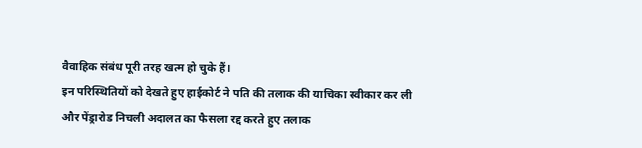वैवाहिक संबंध पूरी तरह खत्म हो चुके हैं।
इन परिस्थितियों को देखते हुए हाईकोर्ट ने पति की तलाक की याचिका स्वीकार कर ली और पेंड्रारोड निचली अदालत का फैसला रद्द करते हुए तलाक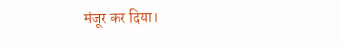मंजूर कर दिया।